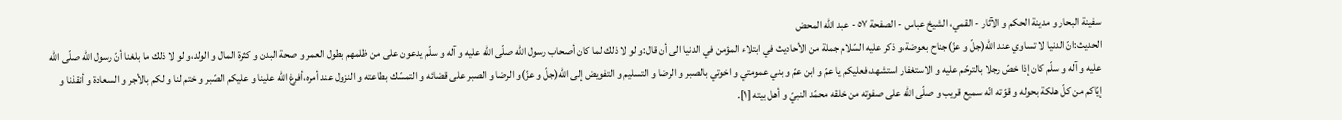سفینة البحار و مدینة الحکم و الآثار - القمي، الشيخ عباس - الصفحة ٥٧ - عبد اللّه المحض
الحديث:انّ الدنيا لا تساوي عند اللّه(جلّ و عزّ)جناح بعوضة،و ذكر عليه السّلام جملة من الأحاديث في ابتلاء المؤمن في الدنيا الى أن قال:و لو لا ذلك لما كان أصحاب رسول اللّه صلّى اللّه عليه و آله و سلّم يدعون على من ظلمهم بطول العمر و صحة البدن و كثرة المال و الولد،و لو لا ذلك ما بلغنا أنّ رسول اللّه صلّى اللّه عليه و آله و سلّم كان إذا خصّ رجلا بالترحّم عليه و الاستغفار استشهد،فعليكم يا عمّ و ابن عمّ و بني عمومتي و اخوتي بالصبر و الرضا و التسليم و التفويض إلى اللّه(جلّ و عزّ)و الرضا و الصبر على قضائه و التمسّك بطاعته و النزول عند أمره،أفرغ اللّه علينا و عليكم الصّبر و ختم لنا و لكم بالأجر و السعادة و أنقذنا و إيّاكم من كلّ هلكة بحوله و قوّته انّه سميع قريب و صلّى اللّه على صفوته من خلقه محمّد النبيّ و أهل بيته [١].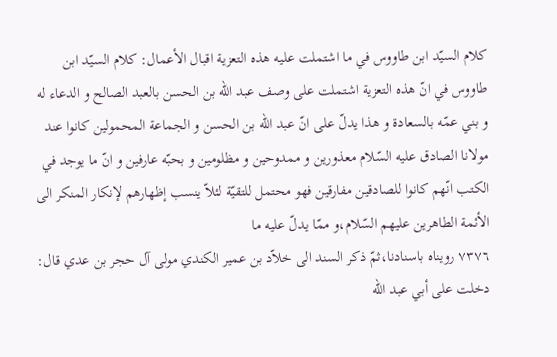كلام السيّد ابن طاووس في ما اشتملت عليه هذه التعزية اقبال الأعمال: كلام السيّد ابن طاووس في انّ هذه التعزية اشتملت على وصف عبد اللّه بن الحسن بالعبد الصالح و الدعاء له و بني عمّه بالسعادة و هذا يدلّ على انّ عبد اللّه بن الحسن و الجماعة المحمولين كانوا عند مولانا الصادق عليه السّلام معذورين و ممدوحين و مظلومين و بحبّه عارفين و انّ ما يوجد في الكتب انّهم كانوا للصادقين مفارقين فهو محتمل للتقيّة لئلاّ ينسب إظهارهم لإنكار المنكر الى الأئمة الطاهرين عليهم السّلام،و ممّا يدلّ عليه ما
٧٣٧٦ رويناه باسنادنا،ثمّ ذكر السند الى خلاّد بن عمير الكندي مولى آل حجر بن عدي قال: دخلت على أبي عبد اللّه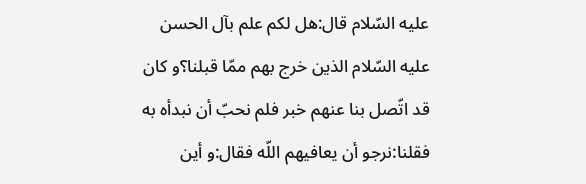عليه السّلام قال:هل لكم علم بآل الحسن عليه السّلام الذين خرج بهم ممّا قبلنا؟و كان قد اتّصل بنا عنهم خبر فلم نحبّ أن نبدأه به فقلنا:نرجو أن يعافيهم اللّه فقال:و أين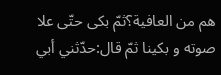هم من العافية؟ثمّ بكى حتّى علا صوته و بكينا ثمّ قال:حدّثني أبي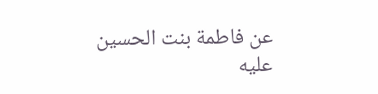عن فاطمة بنت الحسين عليه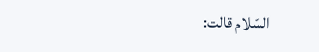السّلام قالت: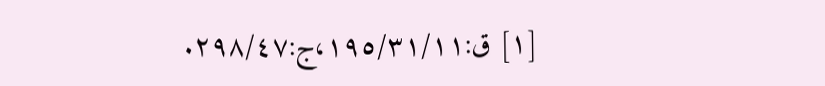[١] ق:١٩٥/٣١/١١،ج:٢٩٨/٤٧.